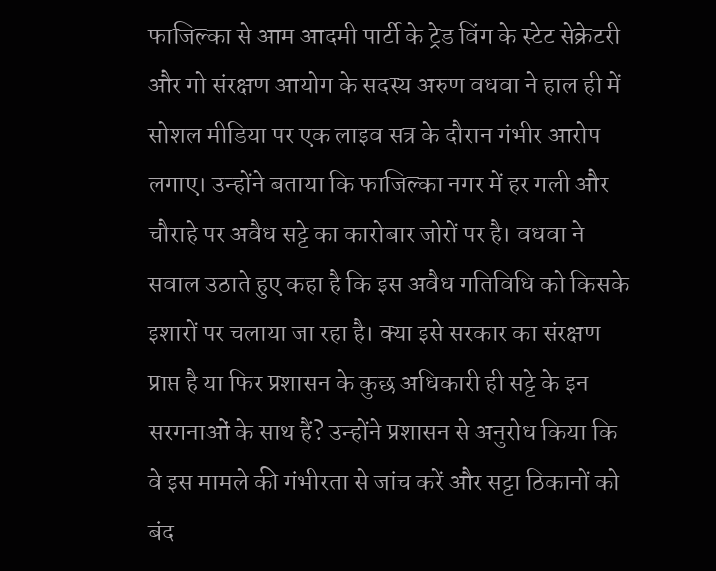फाजिल्का से आम आदमी पार्टी के ट्रेड विंग के स्टेट सेक्रेटरी और गो संरक्षण आयोग के सदस्य अरुण वधवा ने हाल ही में सोशल मीडिया पर एक लाइव सत्र के दौरान गंभीर आरोप लगाए। उन्होंने बताया कि फाजिल्का नगर में हर गली और चौराहे पर अवैध सट्टे का कारोबार जोरों पर है। वधवा ने सवाल उठाते हुए कहा है कि इस अवैध गतिविधि को किसके इशारों पर चलाया जा रहा है। क्या इसे सरकार का संरक्षण प्राप्त है या फिर प्रशासन के कुछ अधिकारी ही सट्टे के इन सरगनाओं के साथ हैं? उन्होंने प्रशासन से अनुरोध किया कि वे इस मामले की गंभीरता से जांच करें और सट्टा ठिकानों को बंद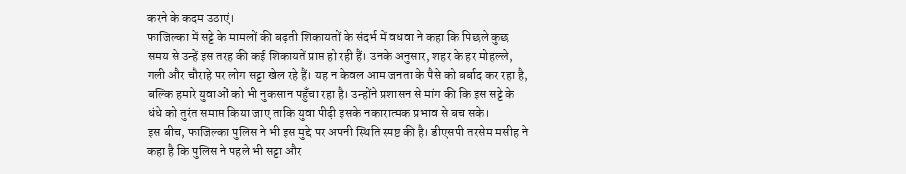करने के कदम उठाएं।
फाजिल्का में सट्टे के मामलों की बढ़ती शिकायतों के संदर्भ में वधवा ने कहा कि पिछले कुछ समय से उन्हें इस तरह की कई शिकायतें प्राप्त हो रही हैं। उनके अनुसार, शहर के हर मोहल्ले, गली और चौराहे पर लोग सट्टा खेल रहे हैं। यह न केवल आम जनता के पैसे को बर्बाद कर रहा है, बल्कि हमारे युवाओं को भी नुकसान पहुँचा रहा है। उन्होंने प्रशासन से मांग की कि इस सट्टे के धंधे को तुरंत समाप्त किया जाए ताकि युवा पीढ़ी इसके नकारात्मक प्रभाव से बच सके।
इस बीच, फाजिल्का पुलिस ने भी इस मुद्दे पर अपनी स्थिति स्पष्ट की है। डीएसपी तरसेम मसीह ने कहा है कि पुलिस ने पहले भी सट्टा और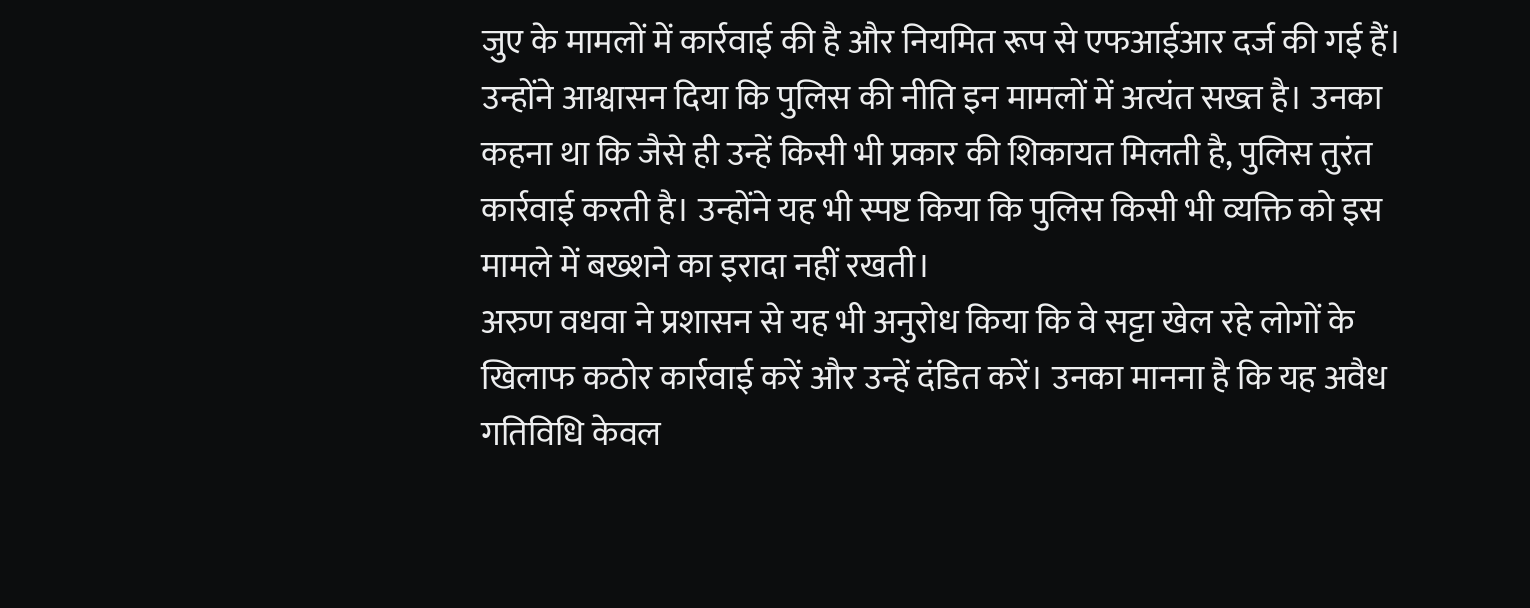जुए के मामलों में कार्रवाई की है और नियमित रूप से एफआईआर दर्ज की गई हैं। उन्होंने आश्वासन दिया कि पुलिस की नीति इन मामलों में अत्यंत सख्त है। उनका कहना था कि जैसे ही उन्हें किसी भी प्रकार की शिकायत मिलती है, पुलिस तुरंत कार्रवाई करती है। उन्होंने यह भी स्पष्ट किया कि पुलिस किसी भी व्यक्ति को इस मामले में बख्शने का इरादा नहीं रखती।
अरुण वधवा ने प्रशासन से यह भी अनुरोध किया कि वे सट्टा खेल रहे लोगों के खिलाफ कठोर कार्रवाई करें और उन्हें दंडित करें। उनका मानना है कि यह अवैध गतिविधि केवल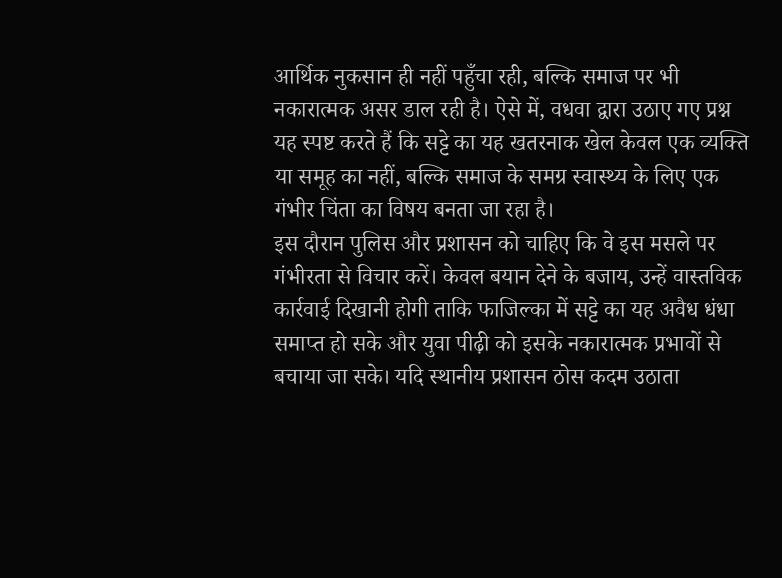आर्थिक नुकसान ही नहीं पहुँचा रही, बल्कि समाज पर भी नकारात्मक असर डाल रही है। ऐसे में, वधवा द्वारा उठाए गए प्रश्न यह स्पष्ट करते हैं कि सट्टे का यह खतरनाक खेल केवल एक व्यक्ति या समूह का नहीं, बल्कि समाज के समग्र स्वास्थ्य के लिए एक गंभीर चिंता का विषय बनता जा रहा है।
इस दौरान पुलिस और प्रशासन को चाहिए कि वे इस मसले पर गंभीरता से विचार करें। केवल बयान देने के बजाय, उन्हें वास्तविक कार्रवाई दिखानी होगी ताकि फाजिल्का में सट्टे का यह अवैध धंधा समाप्त हो सके और युवा पीढ़ी को इसके नकारात्मक प्रभावों से बचाया जा सके। यदि स्थानीय प्रशासन ठोस कदम उठाता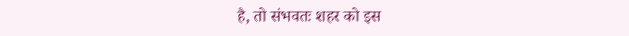है, तो संभवतः शहर को इस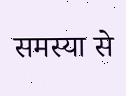समस्या से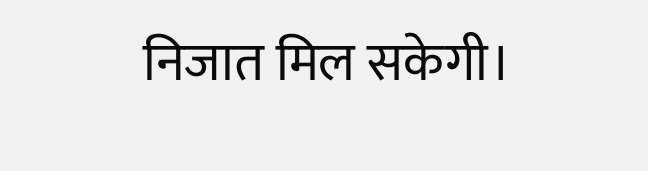निजात मिल सकेगी।